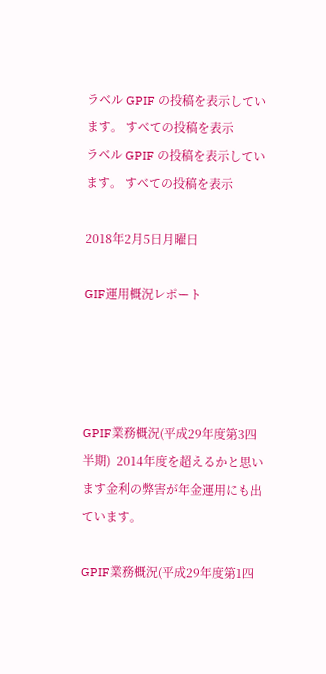ラベル GPIF の投稿を表示しています。 すべての投稿を表示
ラベル GPIF の投稿を表示しています。 すべての投稿を表示

2018年2月5日月曜日

GIF運用概況レポート




GPIF業務概況(平成29年度第3四半期)  2014年度を超えるかと思います金利の弊害が年金運用にも出ています。

GPIF業務概況(平成29年度第1四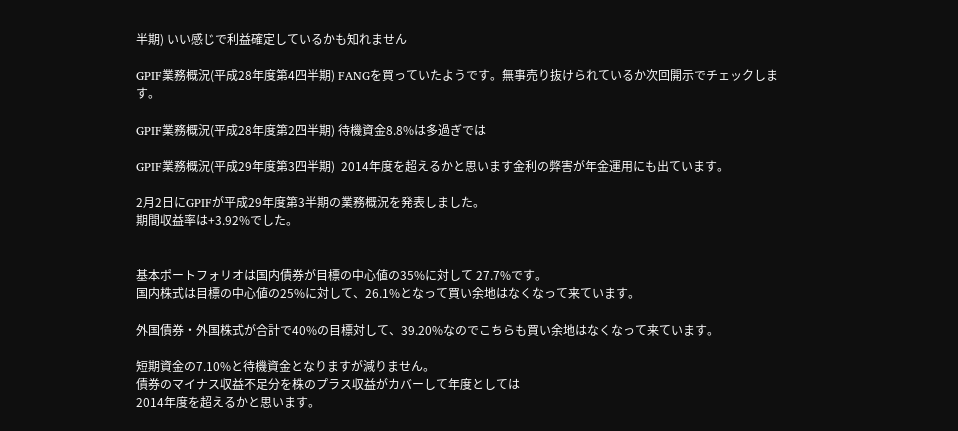半期) いい感じで利益確定しているかも知れません

GPIF業務概況(平成28年度第4四半期) FANGを買っていたようです。無事売り抜けられているか次回開示でチェックします。

GPIF業務概況(平成28年度第2四半期) 待機資金8.8%は多過ぎでは

GPIF業務概況(平成29年度第3四半期)  2014年度を超えるかと思います金利の弊害が年金運用にも出ています。

2月2日にGPIFが平成29年度第3半期の業務概況を発表しました。
期間収益率は+3.92%でした。


基本ポートフォリオは国内債券が目標の中心値の35%に対して 27.7%です。
国内株式は目標の中心値の25%に対して、26.1%となって買い余地はなくなって来ています。

外国債券・外国株式が合計で40%の目標対して、39.20%なのでこちらも買い余地はなくなって来ています。

短期資金の7.10%と待機資金となりますが減りません。
債券のマイナス収益不足分を株のプラス収益がカバーして年度としては
2014年度を超えるかと思います。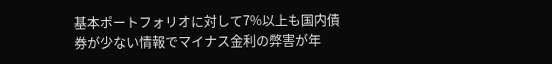基本ポートフォリオに対して7%以上も国内債券が少ない情報でマイナス金利の弊害が年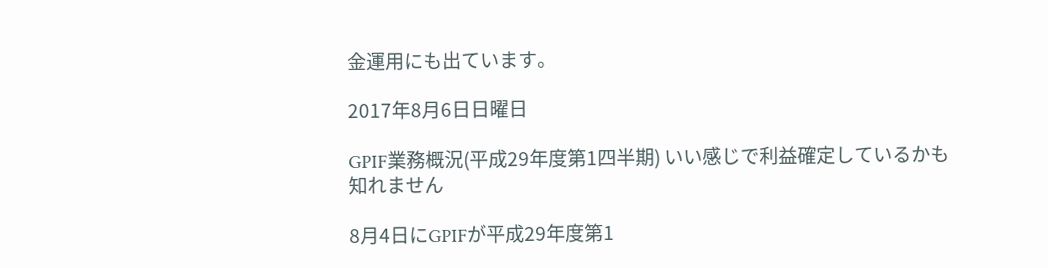金運用にも出ています。

2017年8月6日日曜日

GPIF業務概況(平成29年度第1四半期) いい感じで利益確定しているかも知れません

8月4日にGPIFが平成29年度第1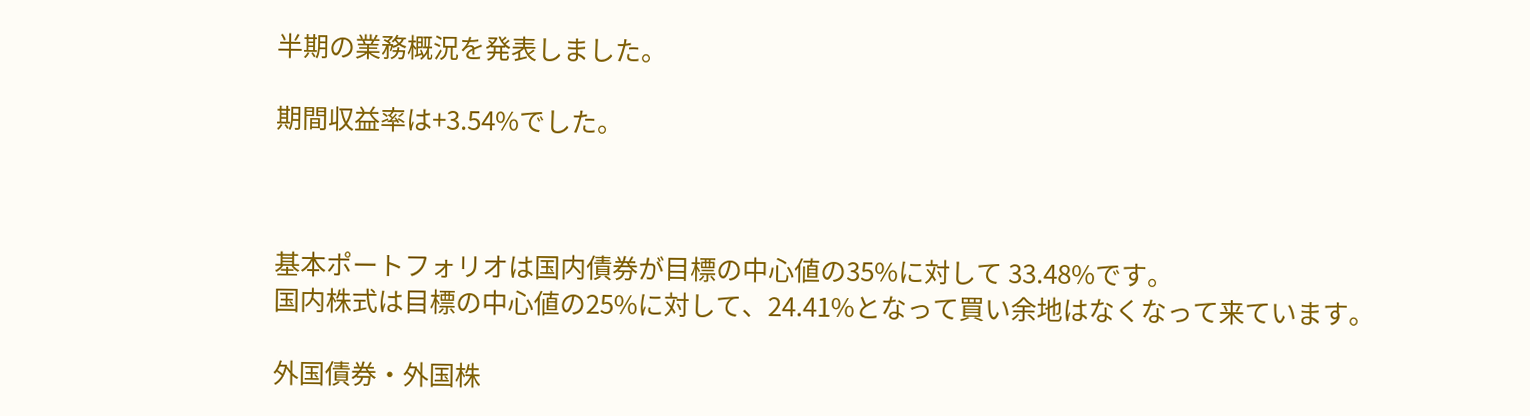半期の業務概況を発表しました。

期間収益率は+3.54%でした。



基本ポートフォリオは国内債券が目標の中心値の35%に対して 33.48%です。
国内株式は目標の中心値の25%に対して、24.41%となって買い余地はなくなって来ています。

外国債券・外国株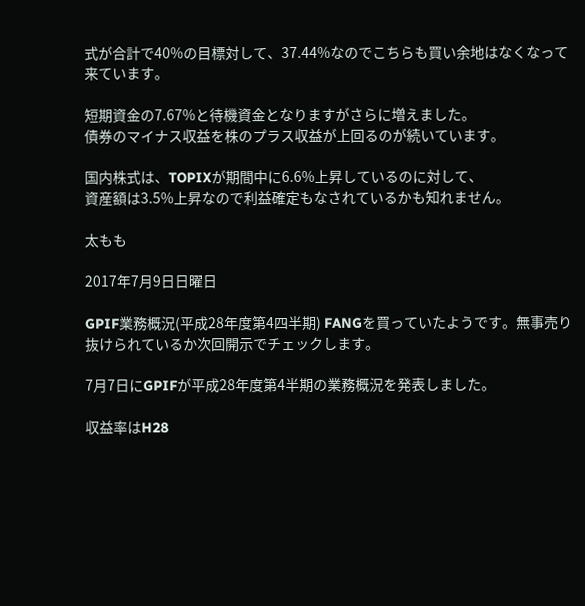式が合計で40%の目標対して、37.44%なのでこちらも買い余地はなくなって来ています。

短期資金の7.67%と待機資金となりますがさらに増えました。
債券のマイナス収益を株のプラス収益が上回るのが続いています。

国内株式は、TOPIXが期間中に6.6%上昇しているのに対して、
資産額は3.5%上昇なので利益確定もなされているかも知れません。

太もも

2017年7月9日日曜日

GPIF業務概況(平成28年度第4四半期) FANGを買っていたようです。無事売り抜けられているか次回開示でチェックします。

7月7日にGPIFが平成28年度第4半期の業務概況を発表しました。

収益率はH28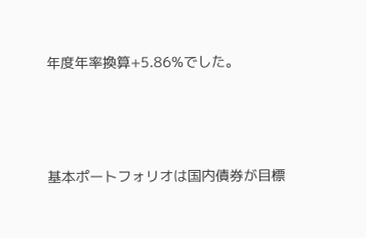年度年率換算+5.86%でした。



基本ポートフォリオは国内債券が目標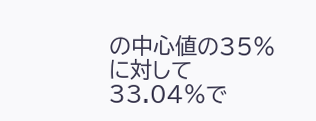の中心値の35%に対して 33.04%で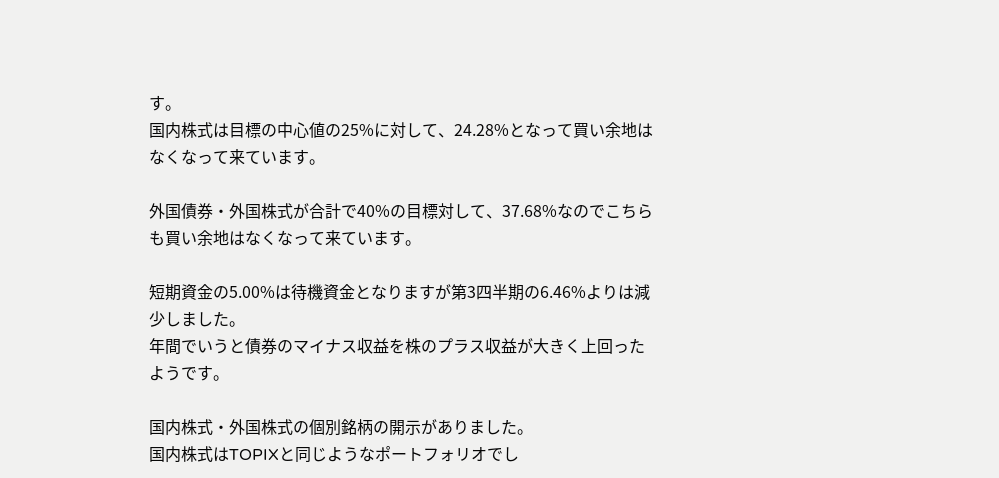す。
国内株式は目標の中心値の25%に対して、24.28%となって買い余地はなくなって来ています。

外国債券・外国株式が合計で40%の目標対して、37.68%なのでこちらも買い余地はなくなって来ています。

短期資金の5.00%は待機資金となりますが第3四半期の6.46%よりは減少しました。
年間でいうと債券のマイナス収益を株のプラス収益が大きく上回ったようです。

国内株式・外国株式の個別銘柄の開示がありました。
国内株式はTOPIXと同じようなポートフォリオでし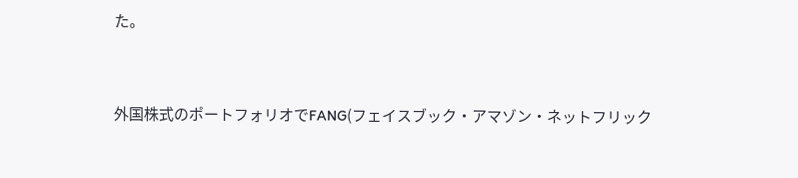た。


外国株式のポートフォリオでFANG(フェイスブック・アマゾン・ネットフリック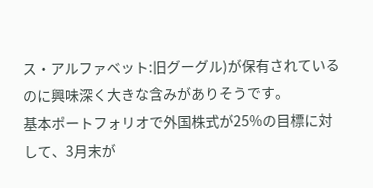ス・アルファベット:旧グーグル)が保有されているのに興味深く大きな含みがありそうです。
基本ポートフォリオで外国株式が25%の目標に対して、3月末が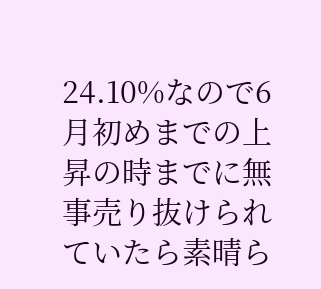24.10%なので6月初めまでの上昇の時までに無事売り抜けられていたら素晴ら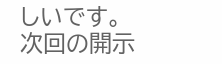しいです。
次回の開示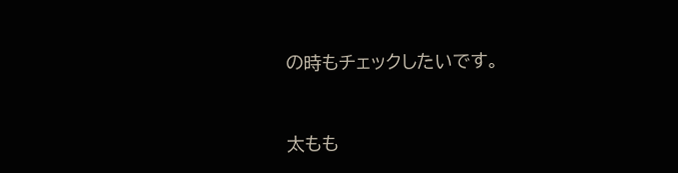の時もチェックしたいです。


太もも